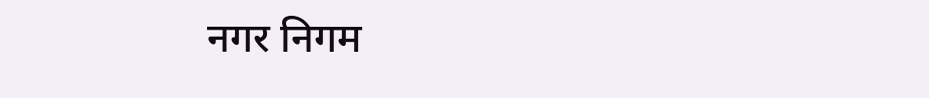नगर निगम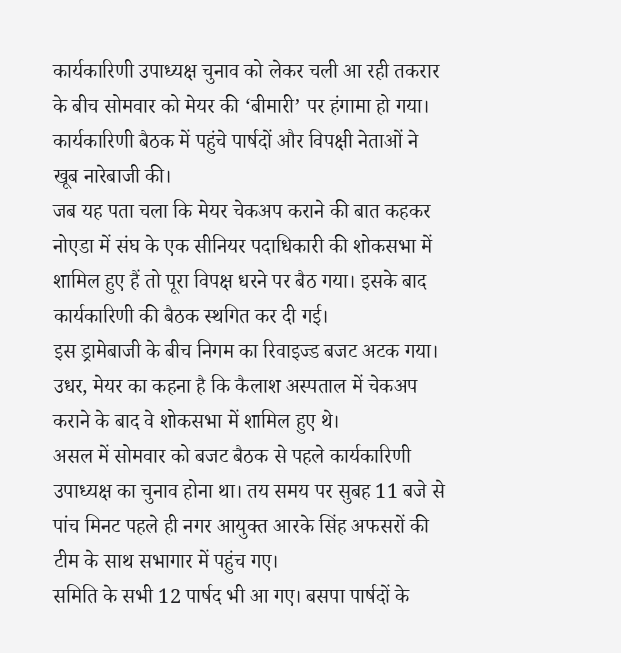कार्यकारिणी उपाध्यक्ष चुनाव को लेकर चली आ रही तकरार के बीच सोमवार को मेयर की ‘बीमारी’ पर हंगामा हो गया। कार्यकारिणी बैठक में पहुंचे पार्षदों और विपक्षी नेताओं ने खूब नारेबाजी की।
जब यह पता चला कि मेयर चेकअप कराने की बात कहकर नोएडा में संघ के एक सीनियर पदाधिकारी की शोकसभा में शामिल हुए हैं तो पूरा विपक्ष धरने पर बैठ गया। इसके बाद कार्यकारिणी की बैठक स्थगित कर दी गई।
इस ड्रामेबाजी के बीच निगम का रिवाइज्ड बजट अटक गया। उधर, मेयर का कहना है कि कैलाश अस्पताल में चेकअप कराने के बाद वे शोकसभा में शामिल हुए थे।
असल में सोमवार को बजट बैठक से पहले कार्यकारिणी उपाध्यक्ष का चुनाव होना था। तय समय पर सुबह 11 बजे से पांच मिनट पहले ही नगर आयुक्त आरके सिंह अफसरों की टीम के साथ सभागार में पहुंच गए।
समिति के सभी 12 पार्षद भी आ गए। बसपा पार्षदों के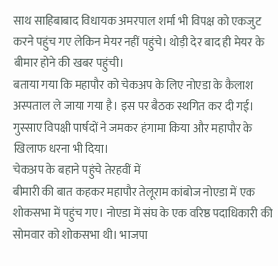साथ साहिबाबाद विधायक अमरपाल शर्मा भी विपक्ष को एकजुट करने पहुंच गए लेकिन मेयर नहीं पहुंचे। थोड़ी देर बाद ही मेयर के बीमार होने की खबर पहुंची।
बताया गया कि महापौर को चेकअप के लिए नोएडा के कैलाश अस्पताल ले जाया गया है। इस पर बैठक स्थगित कर दी गई। गुस्साए विपक्षी पार्षदों ने जमकर हंगामा किया और महापौर के खिलाफ धरना भी दिया।
चेकअप के बहाने पहुंचे तेरहवीं में
बीमारी की बात कहकर महापौर तेलूराम कांबोज नोएडा में एक शोकसभा में पहुंच गए। नोएडा में संघ के एक वरिष्ठ पदाधिकारी की सोमवार को शोकसभा थी। भाजपा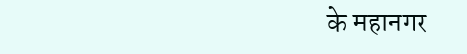के महानगर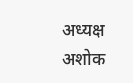अध्यक्ष अशोक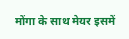मोंगा के साथ मेयर इसमें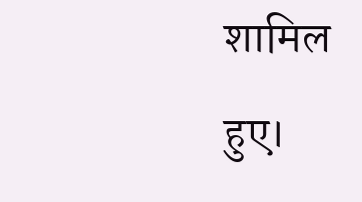शामिल हुए।